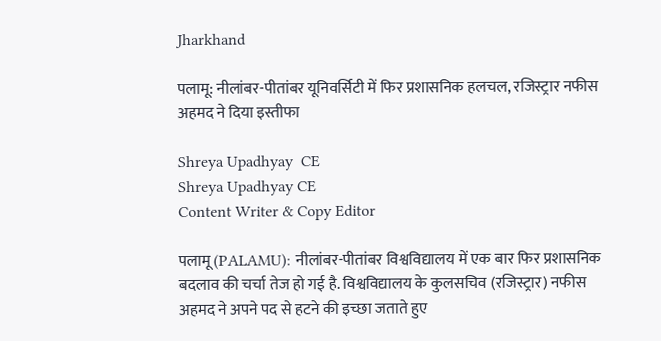Jharkhand

पलामू: नीलांबर-पीतांबर यूनिवर्सिटी में फिर प्रशासनिक हलचल, रजिस्ट्रार नफीस अहमद ने दिया इस्तीफा

Shreya Upadhyay  CE
Shreya Upadhyay CE
Content Writer & Copy Editor

पलामू (PALAMU): नीलांबर-पीतांबर विश्वविद्यालय में एक बार फिर प्रशासनिक बदलाव की चर्चा तेज हो गई है. विश्वविद्यालय के कुलसचिव (रजिस्ट्रार) नफीस अहमद ने अपने पद से हटने की इच्छा जताते हुए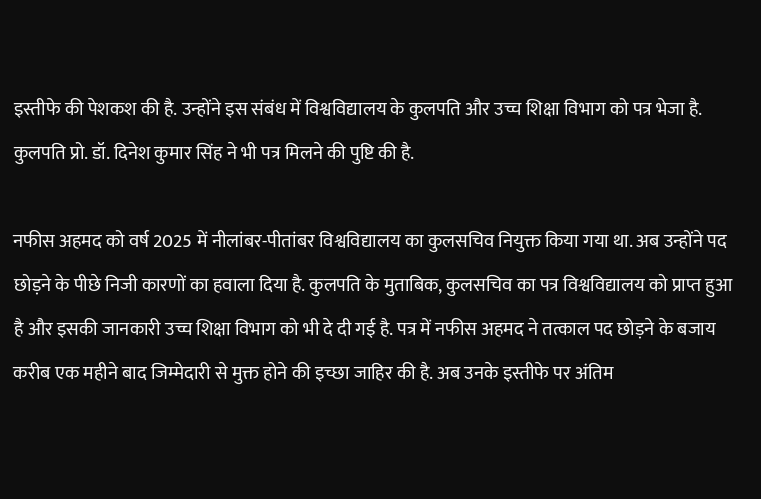इस्तीफे की पेशकश की है. उन्होंने इस संबंध में विश्वविद्यालय के कुलपति और उच्च शिक्षा विभाग को पत्र भेजा है. कुलपति प्रो. डॉ. दिनेश कुमार सिंह ने भी पत्र मिलने की पुष्टि की है.

नफीस अहमद को वर्ष 2025 में नीलांबर-पीतांबर विश्वविद्यालय का कुलसचिव नियुक्त किया गया था. अब उन्होंने पद छोड़ने के पीछे निजी कारणों का हवाला दिया है. कुलपति के मुताबिक, कुलसचिव का पत्र विश्वविद्यालय को प्राप्त हुआ है और इसकी जानकारी उच्च शिक्षा विभाग को भी दे दी गई है. पत्र में नफीस अहमद ने तत्काल पद छोड़ने के बजाय करीब एक महीने बाद जिम्मेदारी से मुक्त होने की इच्छा जाहिर की है. अब उनके इस्तीफे पर अंतिम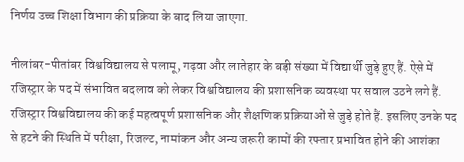निर्णय उच्च शिक्षा विभाग की प्रक्रिया के बाद लिया जाएगा.

नीलांबर-पीतांबर विश्वविद्यालय से पलामू, गढ़वा और लातेहार के बड़ी संख्या में विद्यार्थी जुड़े हुए हैं. ऐसे में रजिस्ट्रार के पद में संभावित बदलाव को लेकर विश्वविद्यालय की प्रशासनिक व्यवस्था पर सवाल उठने लगे हैं. रजिस्ट्रार विश्वविद्यालय की कई महत्वपूर्ण प्रशासनिक और शैक्षणिक प्रक्रियाओं से जुड़े होते हैं. इसलिए उनके पद से हटने की स्थिति में परीक्षा, रिजल्ट, नामांकन और अन्य जरूरी कामों की रफ्तार प्रभावित होने की आशंका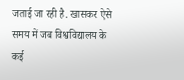जताई जा रही है. खासकर ऐसे समय में जब विश्वविद्यालय के कई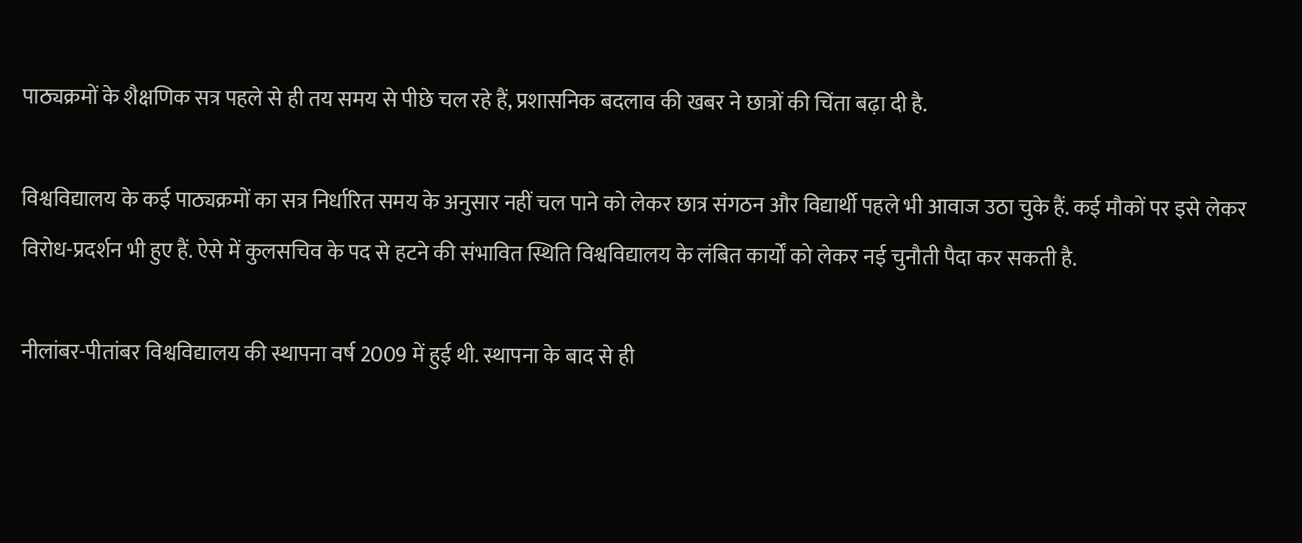पाठ्यक्रमों के शैक्षणिक सत्र पहले से ही तय समय से पीछे चल रहे हैं, प्रशासनिक बदलाव की खबर ने छात्रों की चिंता बढ़ा दी है.

विश्वविद्यालय के कई पाठ्यक्रमों का सत्र निर्धारित समय के अनुसार नहीं चल पाने को लेकर छात्र संगठन और विद्यार्थी पहले भी आवाज उठा चुके हैं. कई मौकों पर इसे लेकर विरोध-प्रदर्शन भी हुए हैं. ऐसे में कुलसचिव के पद से हटने की संभावित स्थिति विश्वविद्यालय के लंबित कार्यों को लेकर नई चुनौती पैदा कर सकती है.

नीलांबर-पीतांबर विश्वविद्यालय की स्थापना वर्ष 2009 में हुई थी. स्थापना के बाद से ही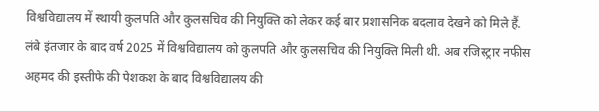विश्वविद्यालय में स्थायी कुलपति और कुलसचिव की नियुक्ति को लेकर कई बार प्रशासनिक बदलाव देखने को मिले हैं. लंबे इंतजार के बाद वर्ष 2025 में विश्वविद्यालय को कुलपति और कुलसचिव की नियुक्ति मिली थी. अब रजिस्ट्रार नफीस अहमद की इस्तीफे की पेशकश के बाद विश्वविद्यालय की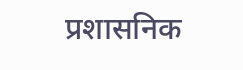प्रशासनिक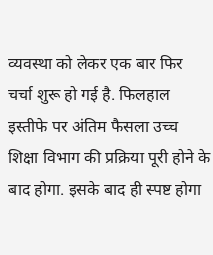व्यवस्था को लेकर एक बार फिर चर्चा शुरू हो गई है. फिलहाल इस्तीफे पर अंतिम फैसला उच्च शिक्षा विभाग की प्रक्रिया पूरी होने के बाद होगा. इसके बाद ही स्पष्ट होगा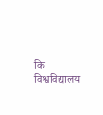कि विश्वविद्यालय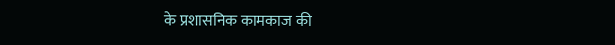के प्रशासनिक कामकाज की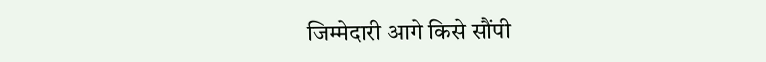जिम्मेदारी आगे किसे सौंपी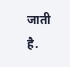जाती है.